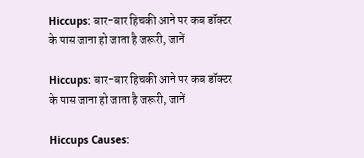Hiccups: बार-बार हिचकी आने पर कब डॉक्टर के पास जाना हो जाता है जरूरी, जानें

Hiccups: बार-बार हिचकी आने पर कब डॉक्टर के पास जाना हो जाता है जरूरी, जानें

Hiccups Causes: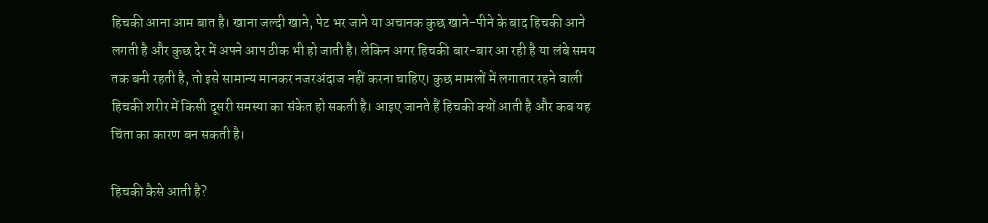हिचकी आना आम बात है। खाना जल्दी खाने, पेट भर जाने या अचानक कुछ खाने-पीने के बाद हिचकी आने लगती है और कुछ देर में अपने आप ठीक भी हो जाती है। लेकिन अगर हिचकी बार-बार आ रही है या लंबे समय तक बनी रहती है, तो इसे सामान्य मानकर नजरअंदाज नहीं करना चाहिए। कुछ मामलों में लगातार रहने वाली हिचकी शरीर में किसी दूसरी समस्या का संकेत हो सकती है। आइए जानते हैं हिचकी क्यों आती है और कब यह चिंता का कारण बन सकती है।

हिचकी कैसे आती है?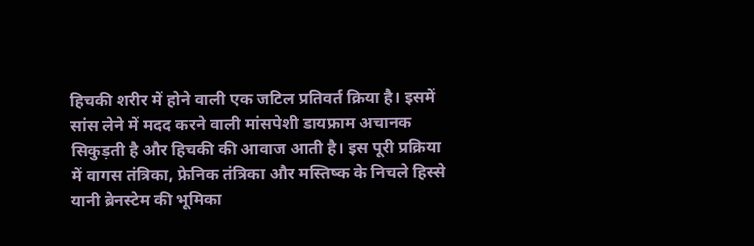हिचकी शरीर में होने वाली एक जटिल प्रतिवर्त क्रिया है। इसमें सांस लेने में मदद करने वाली मांसपेशी डायफ्राम अचानक सिकुड़ती है और हिचकी की आवाज आती है। इस पूरी प्रक्रिया में वागस तंत्रिका, फ्रेनिक तंत्रिका और मस्तिष्क के निचले हिस्से यानी ब्रेनस्टेम की भूमिका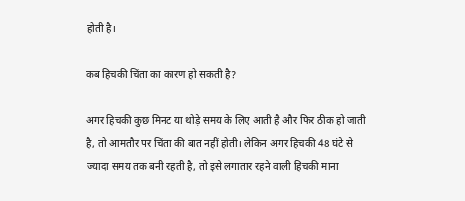होती है।

कब हिचकी चिंता का कारण हो सकती है?

अगर हिचकी कुछ मिनट या थोड़े समय के लिए आती है और फिर ठीक हो जाती है, तो आमतौर पर चिंता की बात नहीं होती। लेकिन अगर हिचकी 48 घंटे से ज्यादा समय तक बनी रहती है, तो इसे लगातार रहने वाली हिचकी माना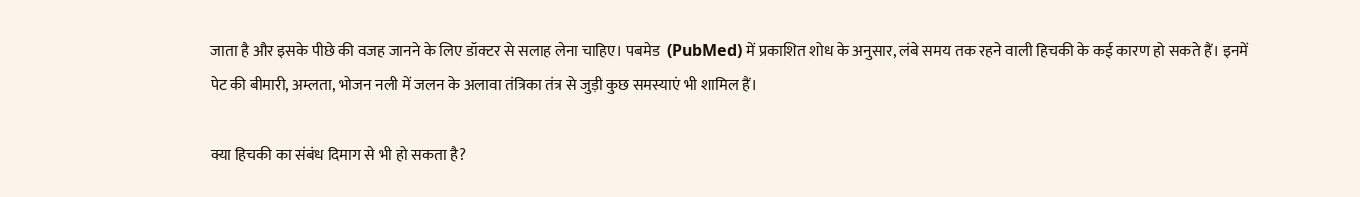जाता है और इसके पीछे की वजह जानने के लिए डॉक्टर से सलाह लेना चाहिए। पबमेड  (PubMed) में प्रकाशित शोध के अनुसार, लंबे समय तक रहने वाली हिचकी के कई कारण हो सकते हैं। इनमें पेट की बीमारी, अम्लता, भोजन नली में जलन के अलावा तंत्रिका तंत्र से जुड़ी कुछ समस्याएं भी शामिल हैं।

क्या हिचकी का संबंध दिमाग से भी हो सकता है?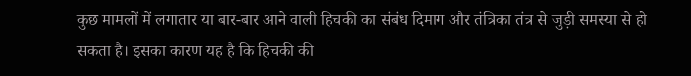कुछ मामलों में लगातार या बार-बार आने वाली हिचकी का संबंध दिमाग और तंत्रिका तंत्र से जुड़ी समस्या से हो सकता है। इसका कारण यह है कि हिचकी की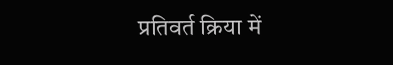प्रतिवर्त क्रिया में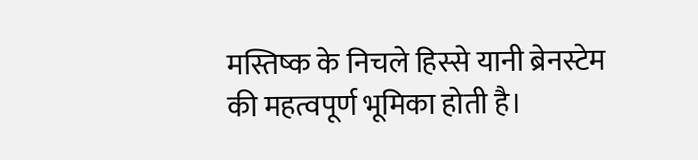मस्तिष्क के निचले हिस्से यानी ब्रेनस्टेम की महत्वपूर्ण भूमिका होती है।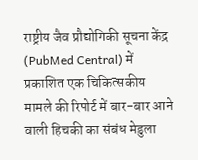राष्ट्रीय जैव प्रौद्योगिकी सूचना केंद्र (PubMed Central) में प्रकाशित एक चिकित्सकीय मामले की रिपोर्ट में बार-बार आने वाली हिचकी का संबंध मेडुला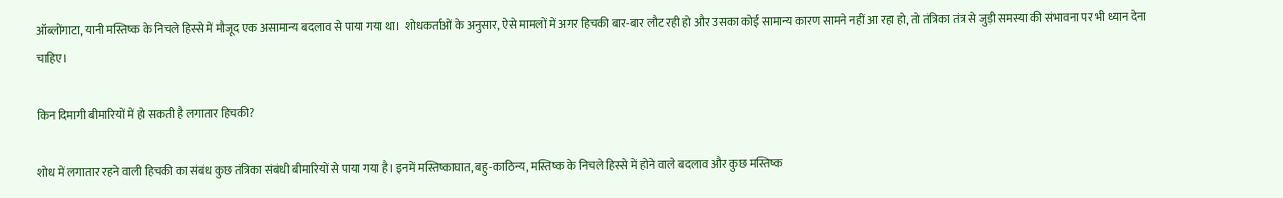ऑब्लोंगाटा, यानी मस्तिष्क के निचले हिस्से में मौजूद एक असामान्य बदलाव से पाया गया था।  शोधकर्ताओं के अनुसार, ऐसे मामलों में अगर हिचकी बार-बार लौट रही हो और उसका कोई सामान्य कारण सामने नहीं आ रहा हो, तो तंत्रिका तंत्र से जुड़ी समस्या की संभावना पर भी ध्यान देना चाहिए।

किन दिमागी बीमारियों में हो सकती है लगातार हिचकी?

शोध में लगातार रहने वाली हिचकी का संबंध कुछ तंत्रिका संबंधी बीमारियों से पाया गया है। इनमें मस्तिष्काघात, बहु-काठिन्य, मस्तिष्क के निचले हिस्से में होने वाले बदलाव और कुछ मस्तिष्क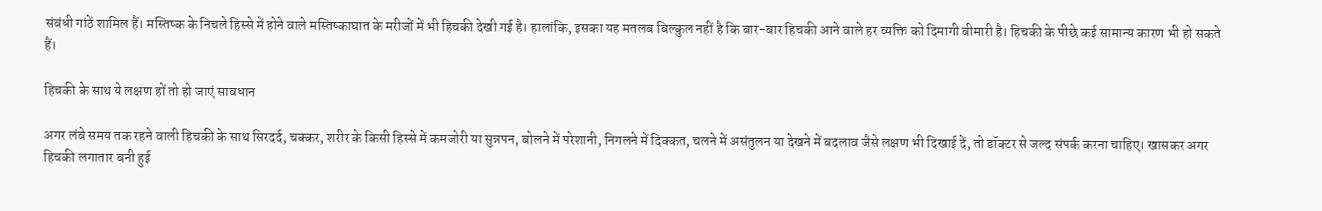संबंधी गांठें शामिल हैं। मस्तिष्क के निचले हिस्से में होने वाले मस्तिष्काघात के मरीजों में भी हिचकी देखी गई है। हालांकि, इसका यह मतलब बिल्कुल नहीं है कि बार-बार हिचकी आने वाले हर व्यक्ति को दिमागी बीमारी है। हिचकी के पीछे कई सामान्य कारण भी हो सकते हैं।

हिचकी के साथ ये लक्षण हों तो हो जाएं सावधान

अगर लंबे समय तक रहने वाली हिचकी के साथ सिरदर्द, चक्कर, शरीर के किसी हिस्से में कमजोरी या सुन्नपन, बोलने में परेशानी, निगलने में दिक्कत, चलने में असंतुलन या देखने में बदलाव जैसे लक्षण भी दिखाई दें, तो डॉक्टर से जल्द संपर्क करना चाहिए। खासकर अगर हिचकी लगातार बनी हुई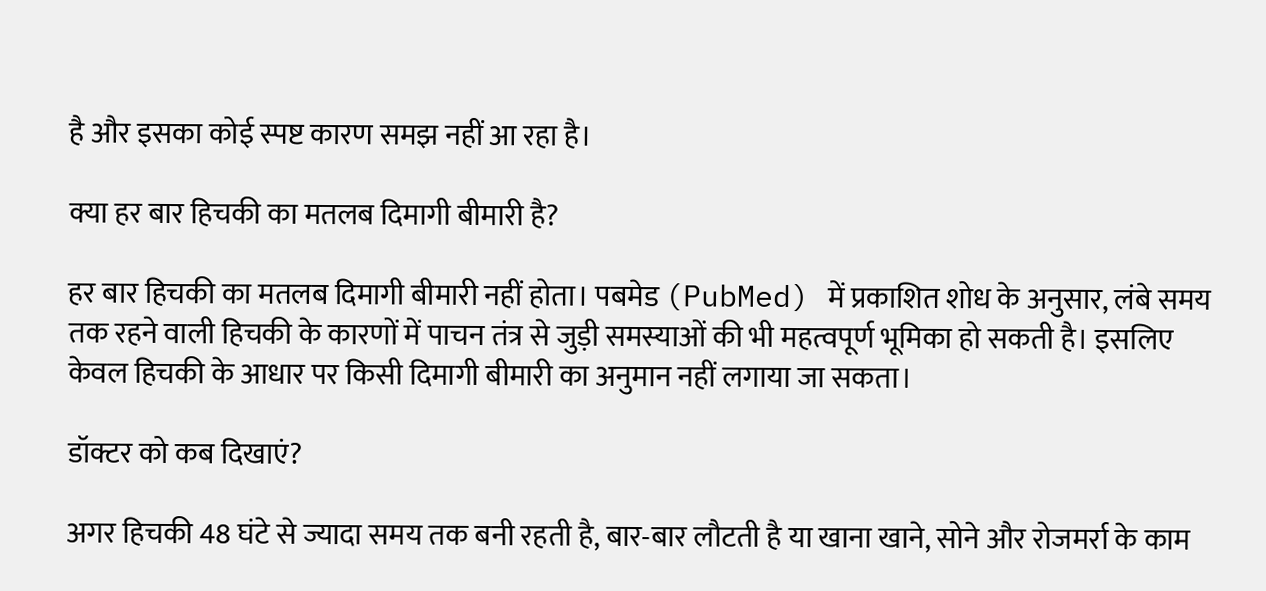है और इसका कोई स्पष्ट कारण समझ नहीं आ रहा है।

क्या हर बार हिचकी का मतलब दिमागी बीमारी है?

हर बार हिचकी का मतलब दिमागी बीमारी नहीं होता। पबमेड (PubMed) में प्रकाशित शोध के अनुसार, लंबे समय तक रहने वाली हिचकी के कारणों में पाचन तंत्र से जुड़ी समस्याओं की भी महत्वपूर्ण भूमिका हो सकती है। इसलिए केवल हिचकी के आधार पर किसी दिमागी बीमारी का अनुमान नहीं लगाया जा सकता।

डॉक्टर को कब दिखाएं?

अगर हिचकी 48 घंटे से ज्यादा समय तक बनी रहती है, बार-बार लौटती है या खाना खाने, सोने और रोजमर्रा के काम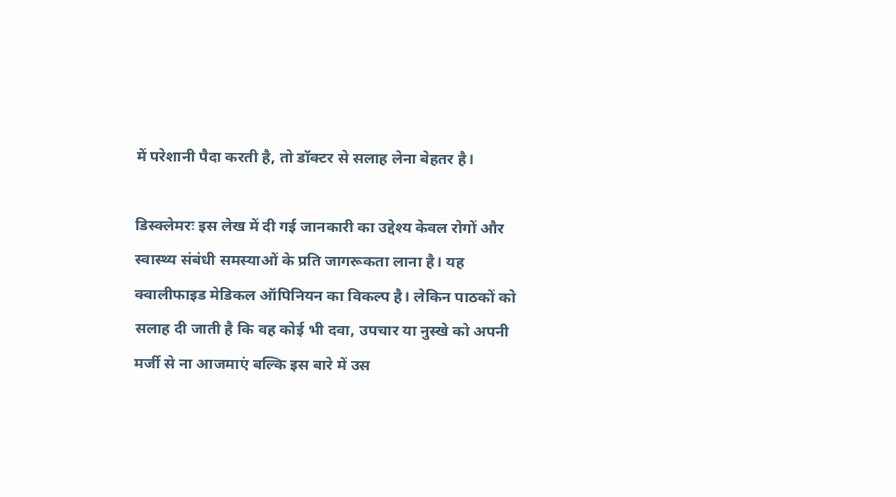में परेशानी पैदा करती है, तो डॉक्टर से सलाह लेना बेहतर है।

डिस्क्लेमरः इस लेख में दी गई जानकारी का उद्देश्य केवल रोगों और स्वास्थ्य संबंधी समस्याओं के प्रति जागरूकता लाना है। यह क्वालीफाइड मेडिकल ऑपिनियन का विकल्प है। लेकिन पाठकों को सलाह दी जाती है कि वह कोई भी दवा, उपचार या नुस्खे को अपनी मर्जी से ना आजमाएं बल्कि इस बारे में उस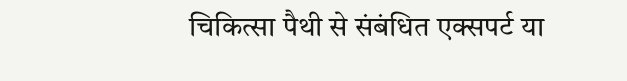चिकित्सा पैथी से संबंधित एक्सपर्ट या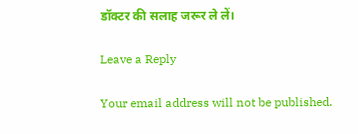डॉक्टर की सलाह जरूर ले लें।

Leave a Reply

Your email address will not be published.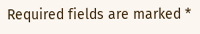Required fields are marked *